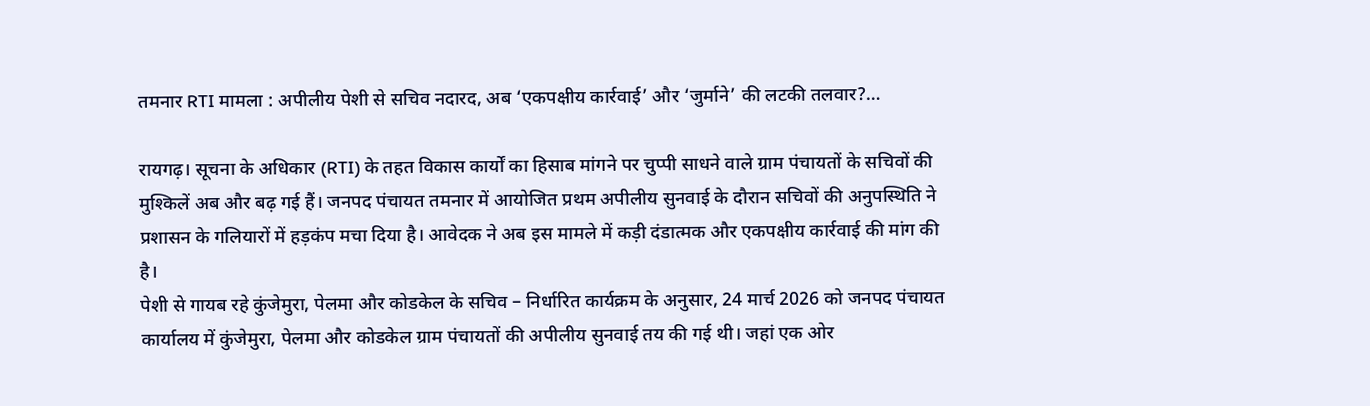तमनार RTI मामला : अपीलीय पेशी से सचिव नदारद, अब ‘एकपक्षीय कार्रवाई’ और ‘जुर्माने’ की लटकी तलवार?…

रायगढ़। सूचना के अधिकार (RTI) के तहत विकास कार्यों का हिसाब मांगने पर चुप्पी साधने वाले ग्राम पंचायतों के सचिवों की मुश्किलें अब और बढ़ गई हैं। जनपद पंचायत तमनार में आयोजित प्रथम अपीलीय सुनवाई के दौरान सचिवों की अनुपस्थिति ने प्रशासन के गलियारों में हड़कंप मचा दिया है। आवेदक ने अब इस मामले में कड़ी दंडात्मक और एकपक्षीय कार्रवाई की मांग की है।
पेशी से गायब रहे कुंजेमुरा, पेलमा और कोडकेल के सचिव – निर्धारित कार्यक्रम के अनुसार, 24 मार्च 2026 को जनपद पंचायत कार्यालय में कुंजेमुरा, पेलमा और कोडकेल ग्राम पंचायतों की अपीलीय सुनवाई तय की गई थी। जहां एक ओर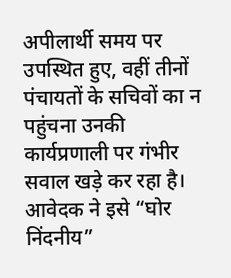अपीलार्थी समय पर उपस्थित हुए, वहीं तीनों पंचायतों के सचिवों का न पहुंचना उनकी कार्यप्रणाली पर गंभीर सवाल खड़े कर रहा है। आवेदक ने इसे “घोर निंदनीय”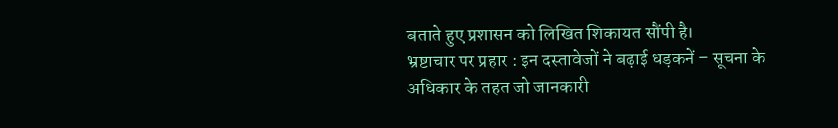बताते हुए प्रशासन को लिखित शिकायत सौंपी है।
भ्रष्टाचार पर प्रहार : इन दस्तावेजों ने बढ़ाई धड़कनें – सूचना के अधिकार के तहत जो जानकारी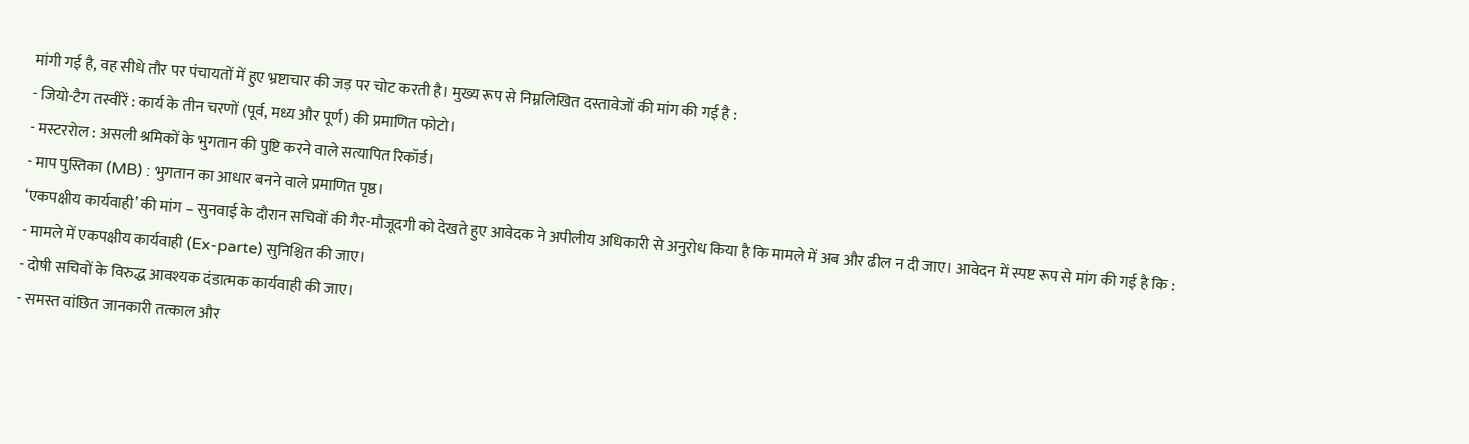मांगी गई है, वह सीधे तौर पर पंचायतों में हुए भ्रष्टाचार की जड़ पर चोट करती है। मुख्य रूप से निम्नलिखित दस्तावेजों की मांग की गई है :
- जियो-टैग तस्वीरें : कार्य के तीन चरणों (पूर्व, मध्य और पूर्ण) की प्रमाणित फोटो।
- मस्टररोल : असली श्रमिकों के भुगतान की पुष्टि करने वाले सत्यापित रिकॉर्ड।
- माप पुस्तिका (MB) : भुगतान का आधार बनने वाले प्रमाणित पृष्ठ।
‘एकपक्षीय कार्यवाही’ की मांग – सुनवाई के दौरान सचिवों की गैर-मौजूदगी को देखते हुए आवेदक ने अपीलीय अधिकारी से अनुरोध किया है कि मामले में अब और ढील न दी जाए। आवेदन में स्पष्ट रूप से मांग की गई है कि :
- मामले में एकपक्षीय कार्यवाही (Ex-parte) सुनिश्चित की जाए।
- दोषी सचिवों के विरुद्ध आवश्यक दंडात्मक कार्यवाही की जाए।
- समस्त वांछित जानकारी तत्काल और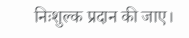निःशुल्क प्रदान की जाए।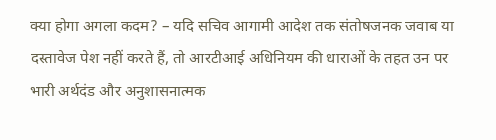क्या होगा अगला कदम? – यदि सचिव आगामी आदेश तक संतोषजनक जवाब या दस्तावेज पेश नहीं करते हैं, तो आरटीआई अधिनियम की धाराओं के तहत उन पर भारी अर्थदंड और अनुशासनात्मक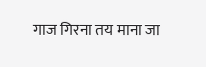गाज गिरना तय माना जा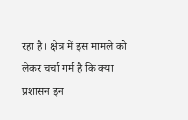रहा है। क्षेत्र में इस मामले को लेकर चर्चा गर्म है कि क्या प्रशासन इन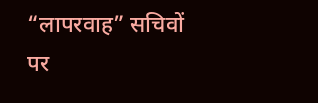“लापरवाह” सचिवों पर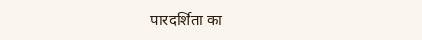पारदर्शिता का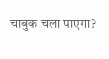चाबुक चला पाएगा?